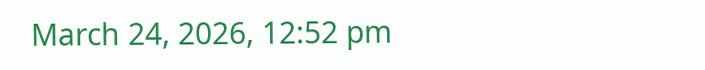March 24, 2026, 12:52 pm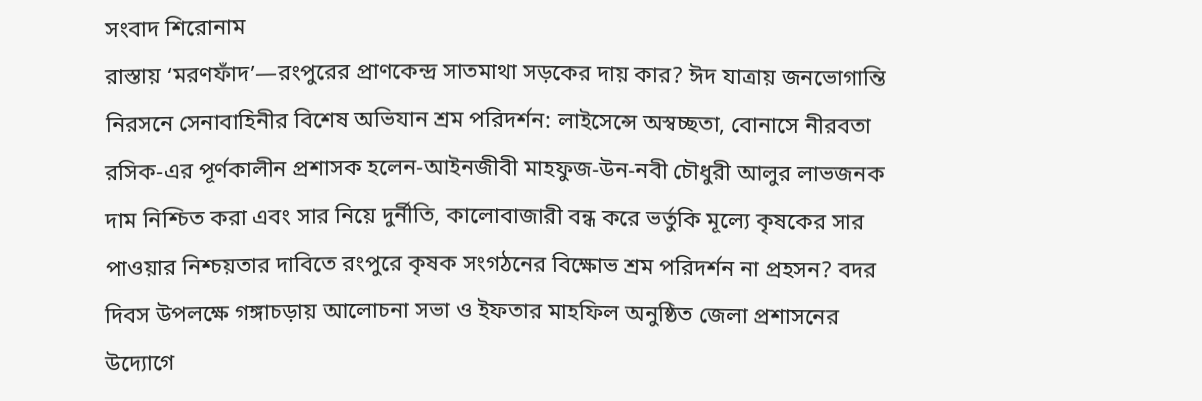সংবাদ শিরোনাম
রাস্তায় ‘মরণফাঁদ’—রংপুরের প্রাণকেন্দ্র সাতমাথা সড়কের দায় কার? ঈদ যাত্রায় জনভোগান্তি নিরসনে সেনাবাহিনীর বিশেষ অভিযান শ্রম পরিদর্শন: লাইসেন্সে অস্বচ্ছতা, বোনাসে নীরবতা রসিক-এর পূর্ণকালীন প্রশাসক হলেন-আইনজীবী মাহফুজ-উন-নবী চৌধুরী আলুর লাভজনক দাম নিশ্চিত করা এবং সার নিয়ে দুর্নীতি, কালোবাজারী বন্ধ করে ভর্তুকি মূল্যে কৃষকের সার পাওয়ার নিশ্চয়তার দাবিতে রংপুরে কৃষক সংগঠনের বিক্ষোভ শ্রম পরিদর্শন না প্রহসন? বদর দিবস উপলক্ষে গঙ্গাচড়ায় আলোচনা সভা ও ইফতার মাহফিল অনুষ্ঠিত জেলা প্রশাসনের উদ্যোগে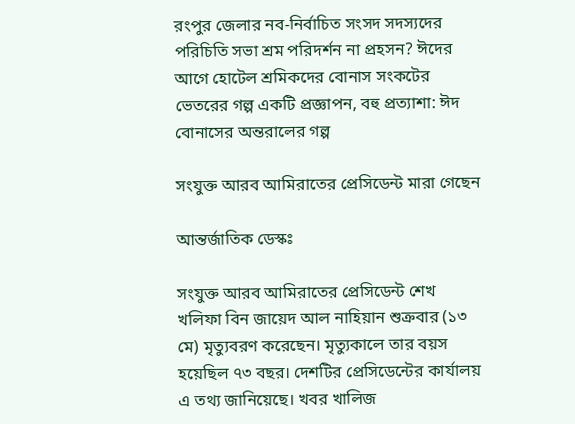রংপুর জেলার নব-নির্বাচিত সংসদ সদস্যদের পরিচিতি সভা শ্রম পরিদর্শন না প্রহসন? ঈদের আগে হোটেল শ্রমিকদের বোনাস সংকটের ভেতরের গল্প একটি প্রজ্ঞাপন, বহু প্রত্যাশা: ঈদ বোনাসের অন্তরালের গল্প

সংযুক্ত আরব আমিরাতের প্রেসিডেন্ট মারা গেছেন

আন্তর্জাতিক ডেস্কঃ

সংযুক্ত আরব আমিরাতের প্রেসিডেন্ট শেখ খলিফা বিন জায়েদ আল নাহিয়ান শুক্রবার (১৩ মে) মৃত্যুবরণ করেছেন। মৃত্যুকালে তার বয়স হয়েছিল ৭৩ বছর। দেশটির প্রেসিডেন্টের কার্যালয় এ তথ্য জানিয়েছে। খবর খালিজ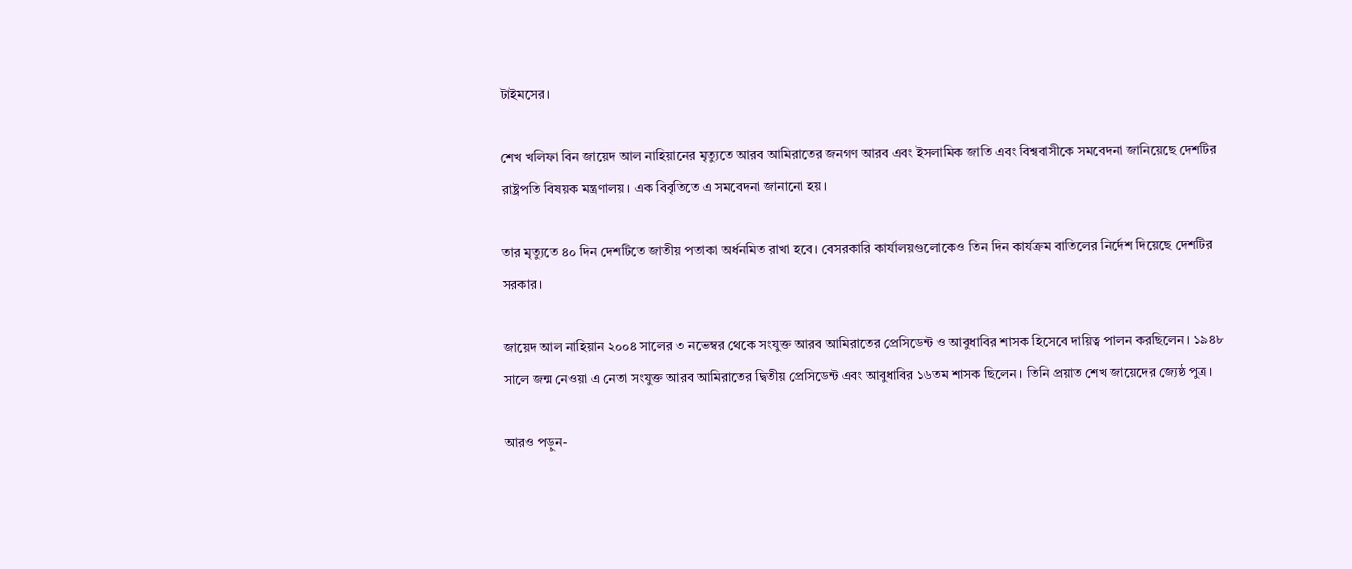টাইমসের।

শেখ খলিফা বিন জায়েদ আল নাহিয়ানের মৃত্যুতে আরব আমিরাতের জনগণ আরব এবং ইসলামিক জাতি এবং বিশ্ববাসীকে সমবেদনা জানিয়েছে দেশটির রাষ্ট্রপতি বিষয়ক মন্ত্রণালয়। এক বিবৃতিতে এ সমবেদনা জানানো হয়।

তার মৃত্যুতে ৪০ দিন দেশটিতে জাতীয় পতাকা অর্ধনমিত রাখা হবে। বেসরকারি কার্যালয়গুলোকেও তিন দিন কার্যক্রম বাতিলের নির্দেশ দিয়েছে দেশটির সরকার।

জায়েদ আল নাহিয়ান ২০০৪ সালের ৩ নভেম্বর থেকে সংযুক্ত আরব আমিরাতের প্রেসিডেন্ট ও আবুধাবির শাসক হিসেবে দায়িত্ব পালন করছিলেন। ১৯৪৮ সালে জন্ম নেওয়া এ নেতা সংযুক্ত আরব আমিরাতের দ্বিতীয় প্রেসিডেন্ট এবং আবুধাবির ১৬তম শাসক ছিলেন। তিনি প্রয়াত শেখ জায়েদের জ্যেষ্ঠ পুত্র।

আরও পড়ুন-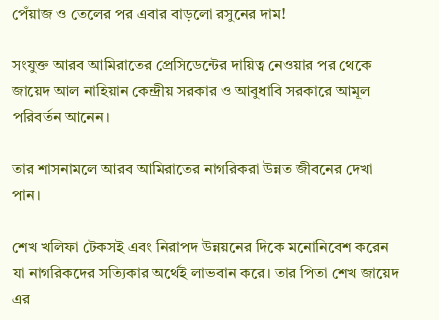পেঁয়াজ ও তেলের পর এবার বাড়লো রসুনের দাম!

সংযুক্ত আরব আমিরাতের প্রেসিডেন্টের দায়িত্ব নেওয়ার পর থেকে জায়েদ আল নাহিয়ান কেন্দ্রীয় সরকার ও আবুধাবি সরকারে আমূল পরিবর্তন আনেন।

তার শাসনামলে আরব আমিরাতের নাগরিকরা উন্নত জীবনের দেখা পান।

শেখ খলিফা টেকসই এবং নিরাপদ উন্নয়নের দিকে মনোনিবেশ করেন যা নাগরিকদের সত্যিকার অর্থেই লাভবান করে। তার পিতা শেখ জায়েদ এর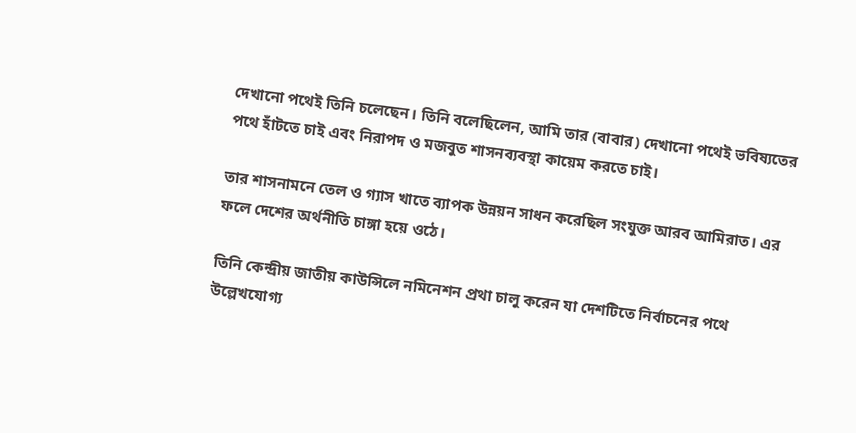দেখানো পথেই তিনি চলেছেন। তিনি বলেছিলেন, আমি তার (বাবার) দেখানো পথেই ভবিষ্যতের পথে হাঁটতে চাই এবং নিরাপদ ও মজবুত শাসনব্যবস্থা কায়েম করতে চাই।

তার শাসনামনে তেল ও গ্যাস খাতে ব্যাপক উন্নয়ন সাধন করেছিল সংযুক্ত আরব আমিরাত। এর ফলে দেশের অর্থনীতি চাঙ্গা হয়ে ওঠে।

তিনি কেন্দ্রীয় জাতীয় কাউন্সিলে নমিনেশন প্রথা চালু করেন যা দেশটিতে নির্বাচনের পথে উল্লেখযোগ্য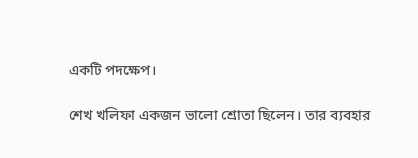একটি পদক্ষেপ।

শেখ খলিফা একজন ভালো শ্রোতা ছিলেন। তার ব্যবহার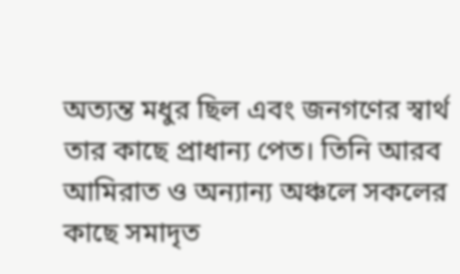অত্যন্ত মধুর ছিল এবং জনগণের স্বার্থ তার কাছে প্রাধান্য পেত। তিনি আরব আমিরাত ও অন্যান্য অঞ্চলে সকলের কাছে সমাদৃত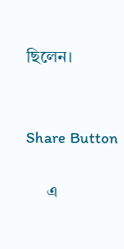ছিলেন।


Share Button

     এ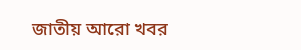জাতীয় আরো খবর